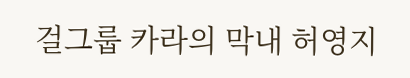걸그룹 카라의 막내 허영지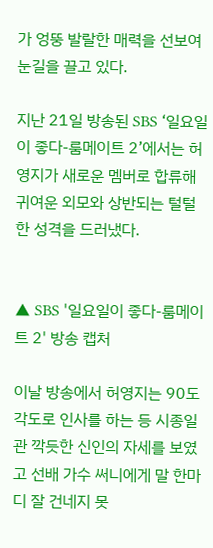가 엉뚱 발랄한 매력을 선보여 눈길을 끌고 있다.

지난 21일 방송된 SBS ‘일요일이 좋다-룸메이트 2’에서는 허영지가 새로운 멤버로 합류해 귀여운 외모와 상반되는 털털한 성격을 드러냈다.


▲ SBS '일요일이 좋다-룸메이트 2' 방송 캡처

이날 방송에서 허영지는 90도 각도로 인사를 하는 등 시종일관 깍듯한 신인의 자세를 보였고 선배 가수 써니에게 말 한마디 잘 건네지 못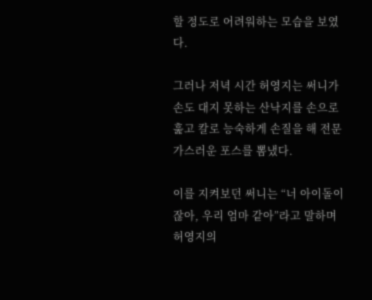할 정도로 어려워하는 모습을 보였다.

그러나 저녁 시간 허영지는 써니가 손도 대지 못하는 산낙지를 손으로 훑고 칼로 능숙하게 손질을 해 전문가스러운 포스를 뽐냈다.

이를 지켜보던 써니는 “너 아이돌이잖아, 우리 엄마 같아”라고 말하며 허영지의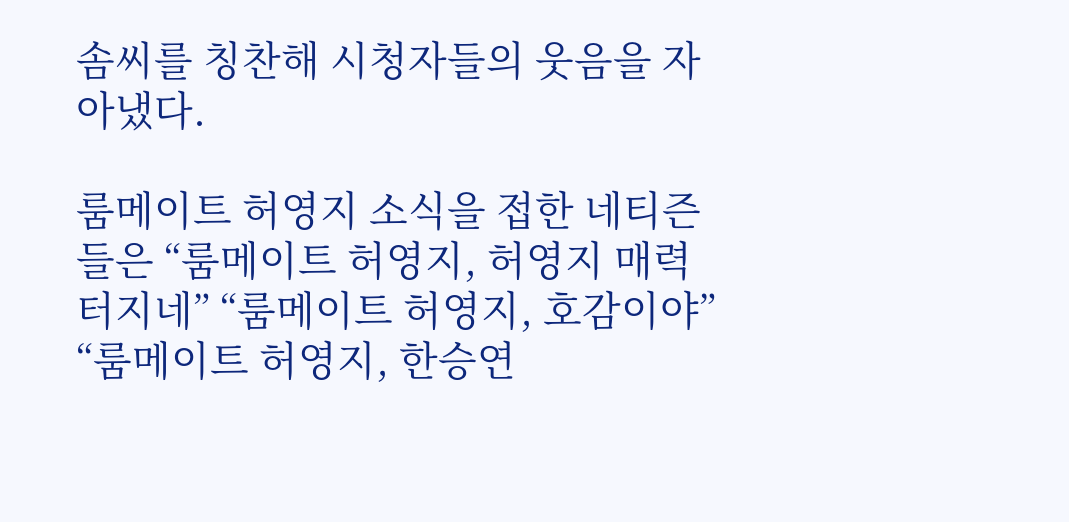솜씨를 칭찬해 시청자들의 웃음을 자아냈다.

룸메이트 허영지 소식을 접한 네티즌들은 “룸메이트 허영지, 허영지 매력 터지네” “룸메이트 허영지, 호감이야” “룸메이트 허영지, 한승연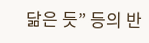닮은 듯” 등의 반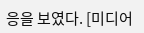응을 보였다. [미디어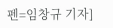펜=임창규 기자]